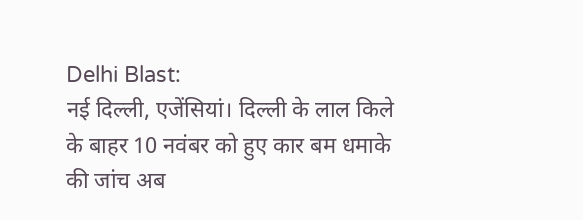Delhi Blast:
नई दिल्ली, एजेंसियां। दिल्ली के लाल किले के बाहर 10 नवंबर को हुए कार बम धमाके की जांच अब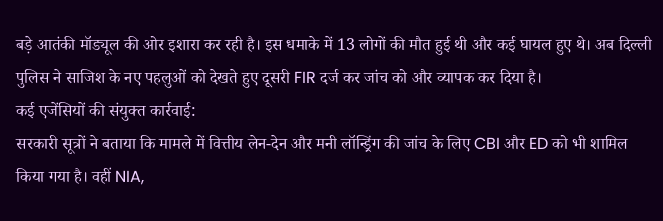बड़े आतंकी मॉड्यूल की ओर इशारा कर रही है। इस धमाके में 13 लोगों की मौत हुई थी और कई घायल हुए थे। अब दिल्ली पुलिस ने साजिश के नए पहलुओं को देखते हुए दूसरी FIR दर्ज कर जांच को और व्यापक कर दिया है।
कई एजेंसियों की संयुक्त कार्रवाई:
सरकारी सूत्रों ने बताया कि मामले में वित्तीय लेन-देन और मनी लॉन्ड्रिंग की जांच के लिए CBI और ED को भी शामिल किया गया है। वहीं NIA,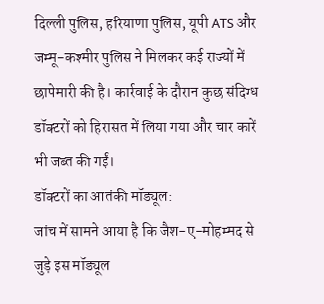दिल्ली पुलिस, हरियाणा पुलिस, यूपी ATS और जम्मू-कश्मीर पुलिस ने मिलकर कई राज्यों में छापेमारी की है। कार्रवाई के दौरान कुछ संदिग्ध डॉक्टरों को हिरासत में लिया गया और चार कारें भी जब्त की गईं।
डॉक्टरों का आतंकी मॉड्यूल:
जांच में सामने आया है कि जैश-ए-मोहम्मद से जुड़े इस मॉड्यूल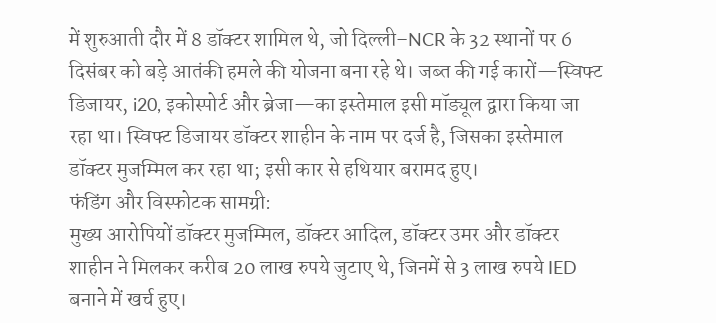में शुरुआती दौर में 8 डॉक्टर शामिल थे, जो दिल्ली–NCR के 32 स्थानों पर 6 दिसंबर को बड़े आतंकी हमले की योजना बना रहे थे। जब्त की गई कारों—स्विफ्ट डिजायर, i20, इकोस्पोर्ट और ब्रेजा—का इस्तेमाल इसी मॉड्यूल द्वारा किया जा रहा था। स्विफ्ट डिजायर डॉक्टर शाहीन के नाम पर दर्ज है, जिसका इस्तेमाल डॉक्टर मुजम्मिल कर रहा था; इसी कार से हथियार बरामद हुए।
फंडिंग और विस्फोटक सामग्री:
मुख्य आरोपियों डॉक्टर मुजम्मिल, डॉक्टर आदिल, डॉक्टर उमर और डॉक्टर शाहीन ने मिलकर करीब 20 लाख रुपये जुटाए थे, जिनमें से 3 लाख रुपये IED बनाने में खर्च हुए।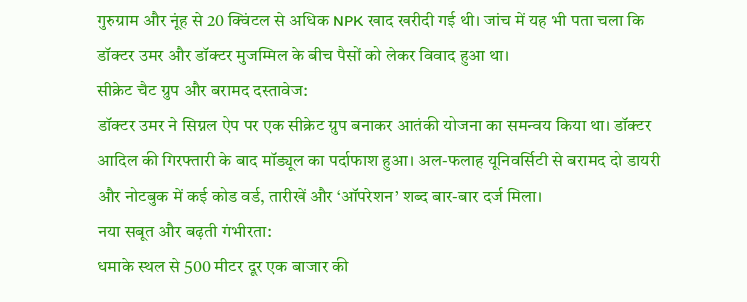गुरुग्राम और नूंह से 20 क्विंटल से अधिक NPK खाद खरीदी गई थी। जांच में यह भी पता चला कि डॉक्टर उमर और डॉक्टर मुजम्मिल के बीच पैसों को लेकर विवाद हुआ था।
सीक्रेट चैट ग्रुप और बरामद दस्तावेज:
डॉक्टर उमर ने सिग्नल ऐप पर एक सीक्रेट ग्रुप बनाकर आतंकी योजना का समन्वय किया था। डॉक्टर आदिल की गिरफ्तारी के बाद मॉड्यूल का पर्दाफाश हुआ। अल-फलाह यूनिवर्सिटी से बरामद दो डायरी और नोटबुक में कई कोड वर्ड, तारीखें और ‘ऑपरेशन’ शब्द बार-बार दर्ज मिला।
नया सबूत और बढ़ती गंभीरता:
धमाके स्थल से 500 मीटर दूर एक बाजार की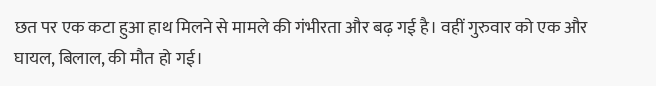छत पर एक कटा हुआ हाथ मिलने से मामले की गंभीरता और बढ़ गई है। वहीं गुरुवार को एक और घायल, बिलाल, की मौत हो गई।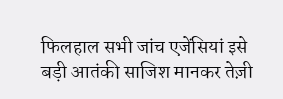फिलहाल सभी जांच एजेंसियां इसे बड़ी आतंकी साजिश मानकर तेज़ी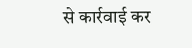से कार्रवाई कर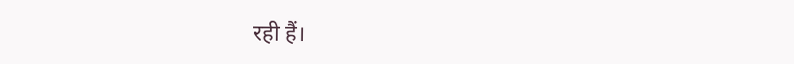रही हैं।